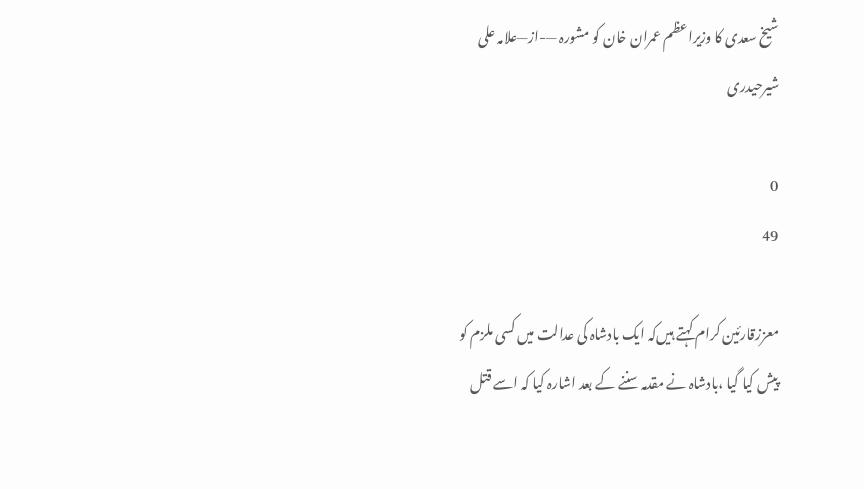شیخ سعدی کا وزیراعظم عمران خان کو مشورہ —-از—علامہ علی شیرحیدری

0
49

معززقارئین کرام کہتے ہیں‌کہ ایک بادشاہ کی عدالت میں کسی ملزم کو پیش کیا گیا ،بادشاہ نے مقدمہ سننے کے بعد اشارہ کیا کہ اسے قتل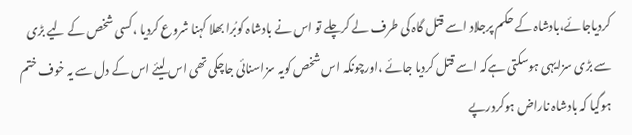کردیاجائے،بادشاہ کے حکم پرجلاد اسے قتل گاہ کی طرف لے کرچلے تو اس نے بادشاہ کوبُرا بھلا کہنا شروع کردیا ،کسی شخص کے لیے بڑی سے بڑی سزایہی ہوسکتی ہےکہ اسے قتل کردیا جائے ،اورچونکہ اس شخص کویہ سزاسنائی جاچکی تھی اس لیئے اس کے دل سے یہ خوف ختم ہوگیا کہ بادشاہ ناراض ہوکردرپے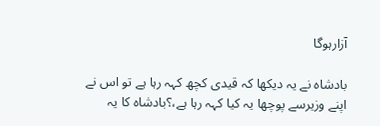آزارہوگا

بادشاہ نے یہ دیکھا کہ قیدی کچھ کہہ رہا ہے تو اس نے اپنے وزیرسے پوچھا یہ کیا کہہ رہا ہے،؟بادشاہ کا یہ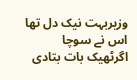وزیربہت نیک دل تھا اس نے سوچا اگرٹھیک بات بتادی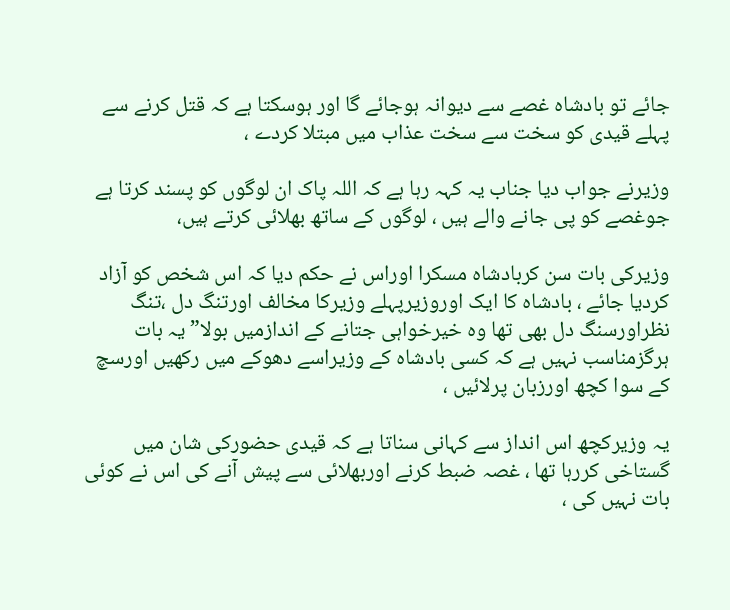جائے تو بادشاہ غصے سے دیوانہ ہوجائے گا اور ہوسکتا ہے کہ قتل کرنے سے پہلے قیدی کو سخت سے سخت عذاب میں مبتلا کردے ،

وزیرنے جواب دیا جناب یہ کہہ رہا ہے کہ اللہ پاک ان لوگوں کو پسند کرتا ہے جوغصے کو پی جانے والے ہیں ، لوگوں کے ساتھ بھلائی کرتے ہیں‌،

وزیرکی بات سن کربادشاہ مسکرا اوراس نے حکم دیا کہ اس شخص کو آزاد کردیا جائے ، بادشاہ کا ایک اوروزیرپہلے وزیرکا مخالف اورتنگ دل ،تنگ نظراورسنگ دل بھی تھا وہ خیرخواہی جتانے کے اندازمیں بولا”یہ بات ہرگزمناسب نہیں ہے کہ کسی بادشاہ کے وزیراسے دھوکے میں رکھیں اورسچ کے سوا کچھ اورزبان پرلائیں ،

یہ وزیرکچھ اس انداز سے کہانی سناتا ہے کہ قیدی حضورکی شان میں گستاخی کررہا تھا ، غصہ ضبط کرنے اوربھلائی سے پیش آنے کی اس نے کوئی بات نہیں کی ،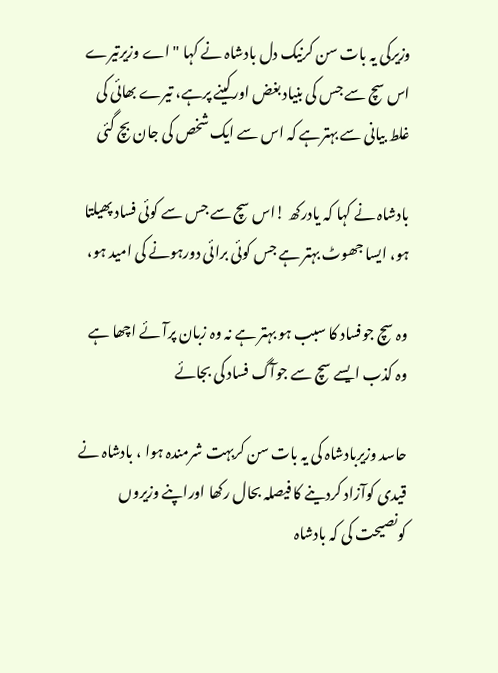وزیرکی یہ بات سن کرنیک دل بادشاہ نے کہا "اے وزیرتیرے اس سچ سے جس کی بنیاد بغض اورکینے پرہے، تیرے بھائی کی غلط بیانی سے بہترہے کہ اس سے ایک شخص کی جان بچ گئی

بادشاہ نے کہا کہ یادرکھ !اس سچ سے جس سے کوئی فساد پھیلتا ہو، ایسا جھوٹ بہتر ہے جس کوئی برائی دورہونے کی امید ہو،

وہ سچ جوفساد کا سبب ہو بہتر ہے نہ وہ زبان پرآئے اچھا ہے وہ کذب ایسے سچ سے جوآگ فساد کی بجائے

حاسد وزیربادشاہ کی یہ بات سن کربہت شرمندہ ہوا ، بادشاہ نے قیدی کوآزاد کردینے کا فیصلہ بحال رکھا اوراپنے وزیروں کونصیحت کی کہ بادشاہ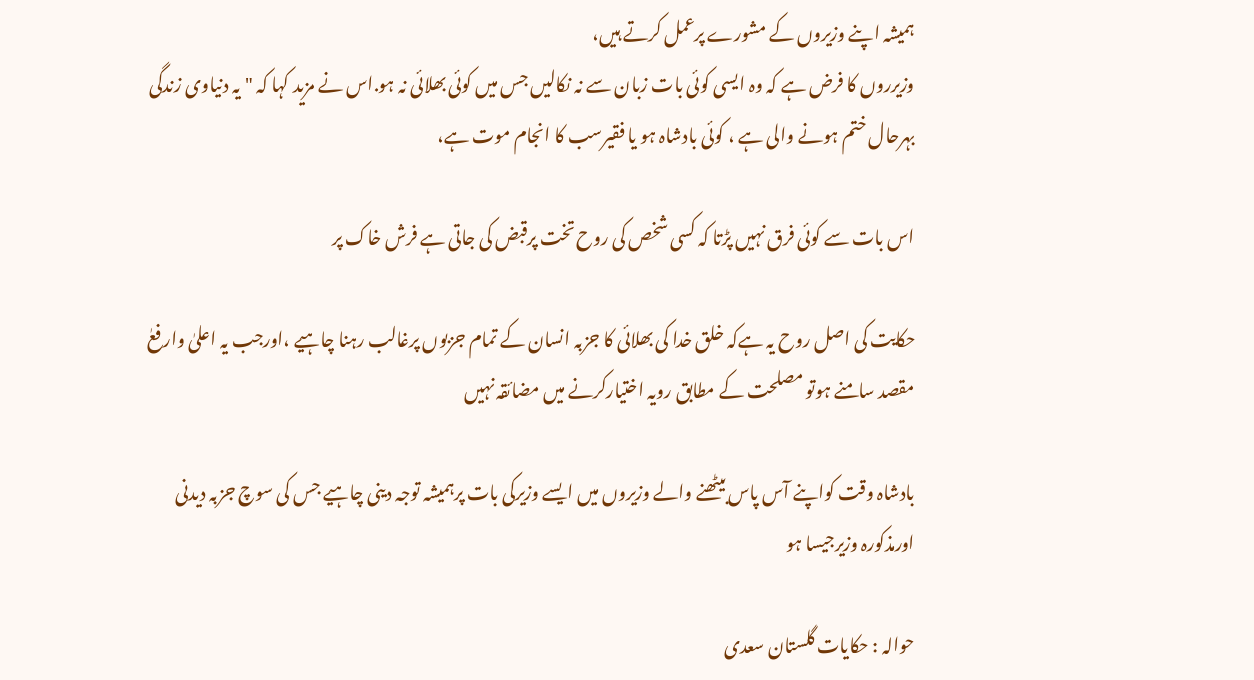ہمیشہ اپنے وزیروں کے مشورے پرعمل کرتے ہیں‌،
وزیرروں کا فرض ہے کہ وہ ایسی کوئی بات زبان سے نہ نکالیں جس میں کوئی بھلائی نہ ہو.اس نے مزید کہا کہ "یہ دنیاوی زندگی بہرحال ختم ہونے والی ہے ، کوئی بادشاہ ہو یا فقیرسب کا انجام موت ہے،

اس بات سے کوئی فرق نہیں پڑتا کہ کسی شخص کی روح تخت پرقبض کی جاتی ہے فرش خاک پر

حکایت کی اصل روح یہ ہےکہ خلق خدا کی بھلائی کا جزبہ انسان کے تمام جزبوں پرغالب رہنا چاہیے ،اورجب یہ اعلیٰ وارفعٰ مقصد سامنے ہوتو مصلحت کے مطابق رویہ اختیارکرنے میں مضائقہ نہیں

بادشاہ وقت کواپنے آس پاس بیٹھنے والے وزیروں میں ایسے وزیرکی بات پرہمیشہ توجہ دینی چاہیے جس کی سوچ جزبہ دیدنی اورمذکورہ وزیرجیسا ہو

حوالہ : حکایات گلستان سعدی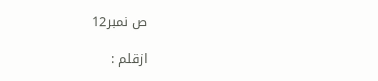ص نمبر12

ازقلم :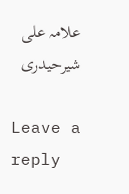علامہ علی شیرحیدری

Leave a reply